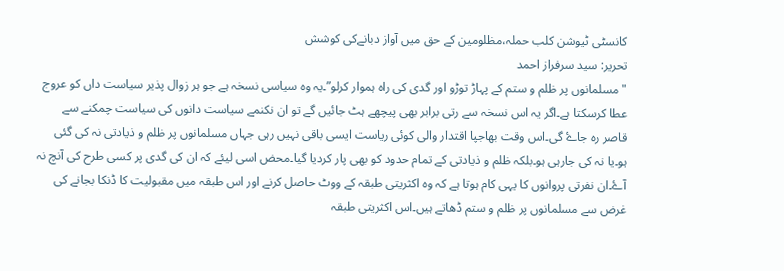کانسٹی ٹیوشن کلب حملہ،مظلومین کے حق میں آواز دبانےکی کوشش
تحریر: سید سرفراز احمد
"مسلمانوں پر ظلم و ستم کے پہاڑ توڑو اور گدی کی راہ ہموار کرلو”۔یہ وہ سیاسی نسخہ ہے جو ہر زوال پذیر سیاست داں کو عروج عطا کرسکتا ہے۔اگر یہ اس نسخہ سے رتی برابر بھی پیچھے ہٹ جائیں گے تو ان نکنمے سیاست دانوں کی سیاست چمکنے سے قاصر رہ جاۓ گی۔اس وقت بھاجپا اقتدار والی کوئی ریاست ایسی باقی نہیں رہی جہاں مسلمانوں پر ظلم و ذیادتی نہ کی گئی ہو۔یا نہ کی جارہی ہو۔بلکہ ظلم و ذیادتی کے تمام حدود کو بھی پار کردیا گیا۔محض اسی لیئے کہ ان کی گدی پر کسی طرح کی آنچ نہ آۓ۔ان نفرتی پروانوں کا یہی کام ہوتا ہے کہ وہ اکثریتی طبقہ کے ووٹ حاصل کرنے اور اس طبقہ میں مقبولیت کا ڈنکا بجانے کی غرض سے مسلمانوں پر ظلم و ستم ڈھاتے ہیں۔اس اکثریتی طبقہ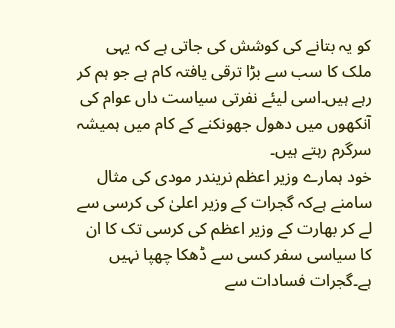کو یہ بتانے کی کوشش کی جاتی ہے کہ یہی ملک کا سب سے بڑا ترقی یافتہ کام ہے جو ہم کر رہے ہیں۔اسی لیئے نفرتی سیاست داں عوام کی آنکھوں میں دھول جھونکنے کے کام میں ہمیشہ سرگرم رہتے ہیں۔
خود ہمارے وزیر اعظم نریندر مودی کی مثال سامنے ہےکہ گجرات کے وزیر اعلیٰ کی کرسی سے لے کر بھارت کے وزیر اعظم کی کرسی تک کا ان کا سیاسی سفر کسی سے ڈھکا چھپا نہیں ہے۔گجرات فسادات سے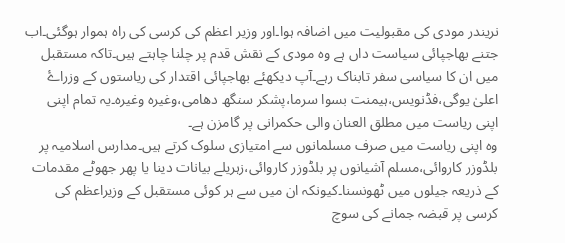نریندر مودی کی مقبولیت میں اضافہ ہوا۔اور وزیر اعظم کی کرسی کی راہ ہموار ہوگئی۔اب جتنے بھاجپائی سیاست داں ہے وہ مودی کے نقش قدم پر چلنا چاہتے ہیں۔تاکہ مستقبل میں ان کا سیاسی سفر تابناک رہے۔آپ دیکھئے بھاجپائی اقتدار کی ریاستوں کے وزراۓ اعلیٰ یوگی،فڈنویس،ہیمنت بسوا سرما،پشکر سنگھ دھامی،وغیرہ وغیرہ۔یہ تمام اپنی اپنی ریاست میں مطلق العنان والی حکمرانی پر گامزن ہے۔
وہ اپنی ریاست میں صرف مسلمانوں سے امتیازی سلوک کرتے ہیں۔مدارس اسلامیہ پر بلڈوزر کاروائی،مسلم آشیانوں پر بلڈوزر کاروائی،زہریلے بیانات دینا یا پھر جھوٹے مقدمات کے ذریعہ جیلوں میں ٹھونسنا۔کیونکہ ان میں سے ہر کوئی مستقبل کے وزیراعظم کی کرسی پر قبضہ جمانے کی سوچ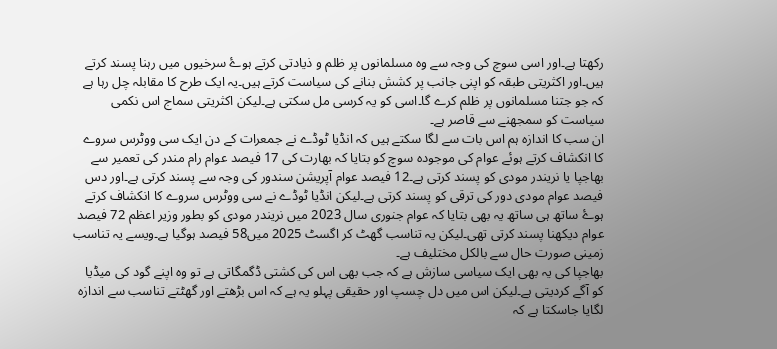رکھتا ہے۔اور اسی سوچ کی وجہ سے وہ مسلمانوں پر ظلم و ذیادتی کرتے ہوۓ سرخیوں میں رہنا پسند کرتے ہیں۔اور اکثریتی طبقہ کو اپنی جانب پر کشش بنانے کی سیاست کرتے ہیں۔یہ ایک طرح کا مقابلہ چل رہا ہے کہ جو جتنا مسلمانوں پر ظلم کرے گا۔اسی کو یہ کرسی مل سکتی ہے۔لیکن اکثریتی سماج اس نکمی سیاست کو سمجھنے سے قاصر ہے۔
ان سب کا اندازہ ہم اس بات سے لگا سکتے ہیں کہ انڈیا ٹوڈے نے جمعرات کے دن ایک سی ووٹرس سروے کا انکشاف کرتے ہوئے عوام کی موجودہ سوچ کو بتایا کہ بھارت کی 17 فیصد عوام رام مندر کی تعمیر سے بھاجپا یا نریندر مودی کو پسند کرتی ہے۔12 فیصد عوام آپریشن سندور کی وجہ سے پسند کرتی ہے۔اور دس فیصد عوام مودی دور کی ترقی کو پسند کرتی ہے۔لیکن انڈیا ٹوڈے نے سی ووٹرس سروے کا انکشاف کرتے ہوۓ ساتھ ہی ساتھ یہ بھی بتایا کہ عوام جنوری سال 2023 میں نریندر مودی کو بطور وزیر اعظم 72 فیصد عوام دیکھنا پسند کرتی تھی۔لیکن یہ تناسب گھٹ کر اگسٹ 2025 میں58 فیصد ہوگیا ہے۔ویسے یہ تناسب زمینی صورت حال سے بالکل مختلیف ہے۔
بھاجپا کی یہ بھی ایک سیاسی سازش ہے کہ جب بھی اس کی کشتی ڈگمگاتی ہے تو وہ اپنے گود کی میڈیا کو آگے کردیتی ہے۔لیکن اس میں دل چسپ اور حقیقی پہلو یہ ہے کہ اس بڑھتے اور گھٹتے تناسب سے اندازہ لگایا جاسکتا ہے کہ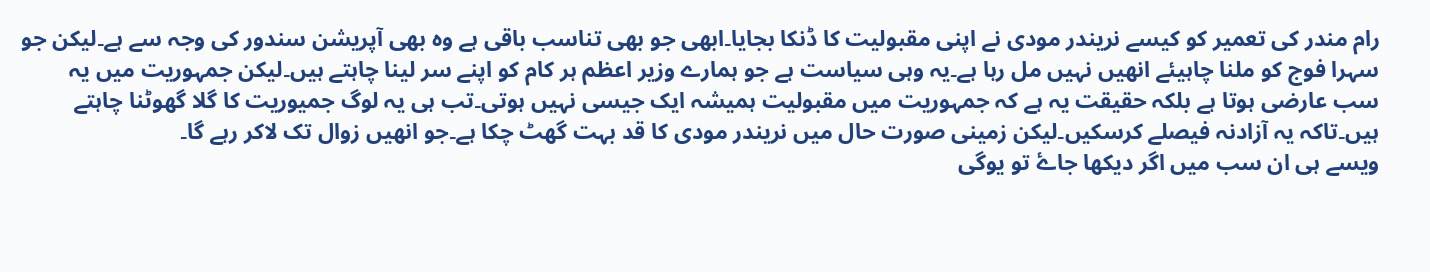رام مندر کی تعمیر کو کیسے نریندر مودی نے اپنی مقبولیت کا ڈنکا بجایا۔ابھی جو بھی تناسب باقی ہے وہ بھی آپریشن سندور کی وجہ سے ہے۔لیکن جو سہرا فوج کو ملنا چاہیئے انھیں نہیں مل رہا ہے۔یہ وہی سیاست ہے جو ہمارے وزیر اعظم ہر کام کو اپنے سر لینا چاہتے ہیں۔لیکن جمہوریت میں یہ سب عارضی ہوتا ہے بلکہ حقیقت یہ ہے کہ جمہوریت میں مقبولیت ہمیشہ ایک جیسی نہیں ہوتی۔تب ہی یہ لوگ جمیوریت کا گلا گھوٹنا چاہتے ہیں۔تاکہ یہ آزادنہ فیصلے کرسکیں۔لیکن زمینی صورت حال میں نریندر مودی کا قد بہت گھٹ چکا ہے۔جو انھیں زوال تک لاکر رہے گا۔
ویسے ہی ان سب میں اگر دیکھا جاۓ تو یوگی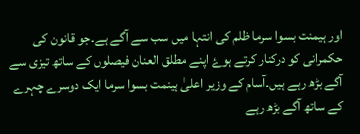اور ہیمنت بسوا سرما ظلم کی انتہا میں سب سے آگے ہے۔جو قانون کی حکمرانی کو درکنار کرتے ہوۓ اپنے مطلق العنان فیصلوں کے ساتھ تیزی سے آگے بڑھ رہے ہیں۔آسام کے وزیر اعلیٰ ہینمت بسوا سرما ایک دوسرے چہرے کے ساتھ آگے بڑھ رہے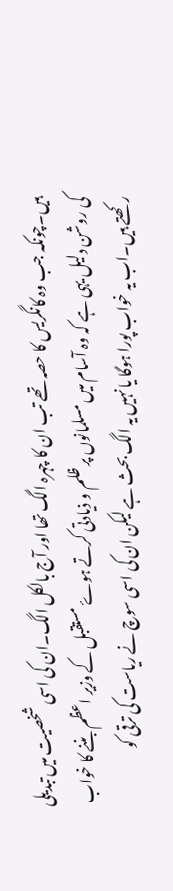ہیں۔چونکہ جب وہ کانگریس کا حصہ تھے تب ان کا چہرہ الگ تھا اور آج بالکل الگ۔ان کی اسی شخصیت میں تبدیلی کی روشن دلیل یہی ہے کہ وہ آسام میں مسلمانوں پر ظلم و ذیادتی کرتے ہوۓ مستقبل کے وزیر اعظم بننے کا خواب رکھتے ہیں۔اب یہ خواب پورا ہوگا یا نہیں یہ الگ بحث ہے لیکن ان کی اسی سوچ نے ریاست کی ترقی کو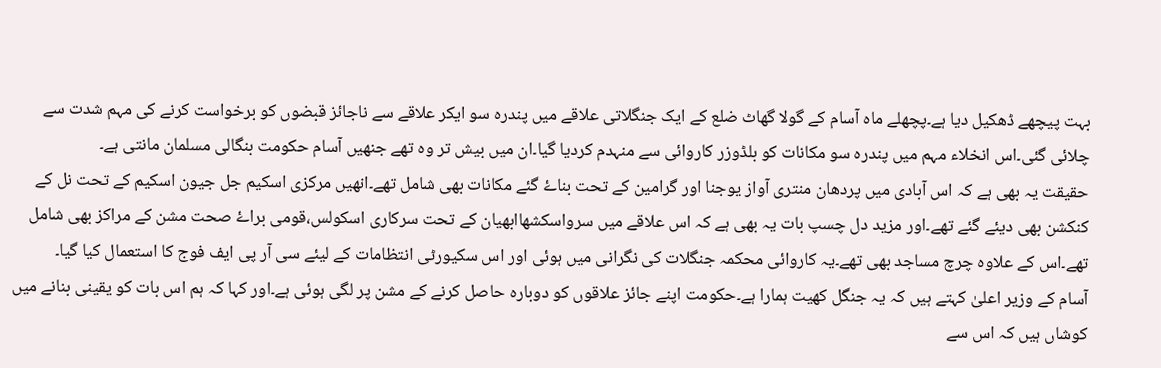بہت پیچھے ڈھکیل دیا ہے۔پچھلے ماہ آسام کے گولا گھاٹ ضلع کے ایک جنگلاتی علاقے میں پندرہ سو ایکر علاقے سے ناجائز قبضوں کو برخواست کرنے کی مہم شدت سے چلائی گئی۔اس انخلاء مہم میں پندرہ سو مکانات کو بلڈوزر کاروائی سے منہدم کردیا گیا۔ان میں بیش تر وہ تھے جنھیں آسام حکومت بنگالی مسلمان مانتی ہے۔
حقیقت یہ بھی ہے کہ اس آبادی میں پردھان منتری آواز یوجنا اور گرامین کے تحت بناۓ گئے مکانات بھی شامل تھے۔انھیں مرکزی اسکیم جل جیون اسکیم کے تحت نل کے کنکشن بھی دیئے گئے تھے۔اور مزید دل چسپ بات یہ بھی ہے کہ اس علاقے میں سرواسکشھاابھیان کے تحت سرکاری اسکولس،قومی براۓ صحت مشن کے مراکز بھی شامل تھے۔اس کے علاوہ چرچ مساجد بھی تھے۔یہ کاروائی محکمہ جنگلات کی نگرانی میں ہوئی اور اس سکیورٹی انتظامات کے لیئے سی آر پی ایف فوج کا استعمال کیا گیا۔
آسام کے وزیر اعلیٰ کہتے ہیں کہ یہ جنگل کھیت ہمارا ہے۔حکومت اپنے جائز علاقوں کو دوبارہ حاصل کرنے کے مشن پر لگی ہوئی ہے۔اور کہا کہ ہم اس بات کو یقینی بنانے میں کوشاں ہیں کہ اس سے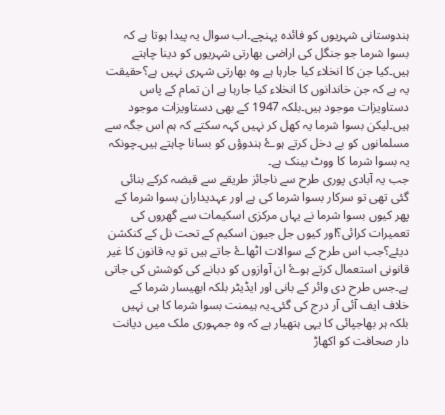ہندوستانی شہریوں کو فائدہ پہنچے۔اب سوال یہ پیدا ہوتا ہے کہ بسوا شرما جو جنگل کی اراضی بھارتی شہریوں کو دینا چاہتے ہیں۔کیا جن کا انخلاء کیا جارہا ہے وہ بھارتی شہری نہیں ہے؟حقیقت یہ ہے کہ جن خاندانوں کا انخلاء کیا جارہا ہے ان تمام کے پاس دستاویزات موجود ہیں۔بلکہ 1947 کے بھی دستاویزات موجود ہیں۔لیکن بسوا شرما یہ کھل کر نہیں کہہ سکتے کہ ہم اس جگہ سے مسلمانوں کو بے دخل کرتے ہوۓ ہندوؤں کو بسانا چاہتے ہیں۔چونکہ یہ بسوا شرما کا ووٹ بینک ہے۔
جب یہ آبادی پوری طرح سے ناجائز طریقے سے قبضہ کرکے بنائی گئی تھی تو سرکار بسوا شرما کی ہے اور عہدیداران بسوا شرما کے پھر کیوں بسوا شرما نے یہاں مرکزی اسکیمات سے گھروں کی تعمیرات کرائی؟اور کیوں جل جیون اسکیم کے تحت نل کے کنکشن دیئے؟جب اس طرح کے سوالات اٹھاۓ جاتے ہیں تو یہ قانون کا غیر قانونی استعمال کرتے ہوۓ ان آوازوں کو دبانے کی کوشش کی جاتی ہے۔جس طرح دی وائر کے بانی اور ایڈیٹر بلکہ ابھیسار شرما کے خلاف ایف آئی آر درج کی گئی۔یہ ہیمنت بسوا شرما کا ہی نہیں بلکہ ہر بھاجپائی کا یہی ہتھیار ہے کہ وہ جمہوری ملک میں دیانت دار صحافت کو اکھاڑ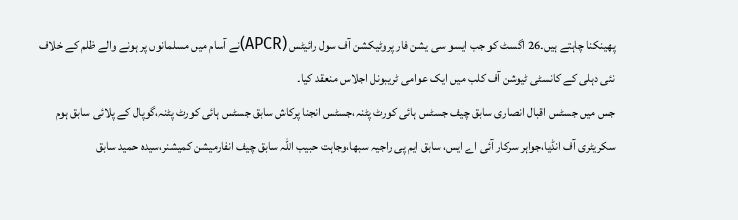پھینکنا چاہتے ہیں۔26 اگسٹ کو جب ایسو سی یشن فار پروٹیکشن آف سول رائیٹس (APCR)نے آسام میں مسلمانوں پر ہونے والے ظلم کے خلاف نئی دہلی کے کانسٹی ٹیوشن آف کلب میں ایک عوامی ٹریبونل اجلاس منعقد کیا۔
جس میں جسٹس اقبال انصاری سابق چیف جسٹس ہائی کورٹ پٹنہ،جسٹس انجنا پرکاش سابق جسٹس ہائی کورٹ پٹنہ،گوپال کے پلائی سابق ہوم سکریٹری آف انڈیا،جواہر سرکار آئی اے ایس، سابق ایم پی راجیہ سبھا،وجاہت حبیب اللہ سابق چیف انفارمیشن کمیشنر،سیدہ حمید سابق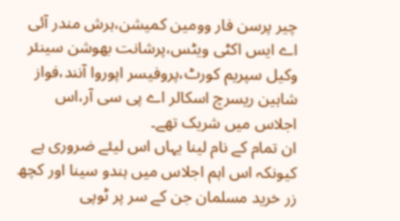چیر پرسن فار وومین کمیشن،ہرش مندر آئی اے ایس اکٹی ویٹس،پرشانت بھوشن سینئر وکیل سپریم کورٹ،پروفیسر اپوروا آنند،فواز شاہین ریسرچ اسکالر اے پی سی آر،اس اجلاس میں شریک تھے۔
ان تمام کے نام لینا یہاں اس لیئے ضروری ہے کیونکہ اس اہم اجلاس میں ہندو سینا اور کچھ زر خرید مسلمان جن کے سر پر ٹوپی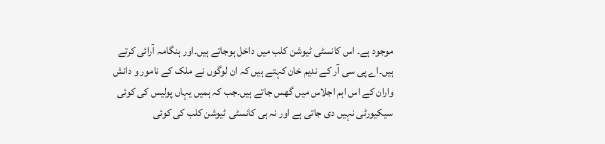موجود ہے۔ اس کانسٹی ٹیوشن کلب میں داخل ہوجاتے ہیں۔اور ہنگامہ آرائی کرتے ہیں۔اے پی سی آر کے ندیم خان کہتے ہیں کہ ان لوگوں نے ملک کے نامور و دانش واران کے اس اہم اجلاس میں گھس جاتے ہیں۔جب کہ ہمیں یہاں پولیس کی کوئی سیکیورٹی نہیں دی جاتی ہے اور نہ ہی کانسٹی ٹیوشن کلب کی کوئی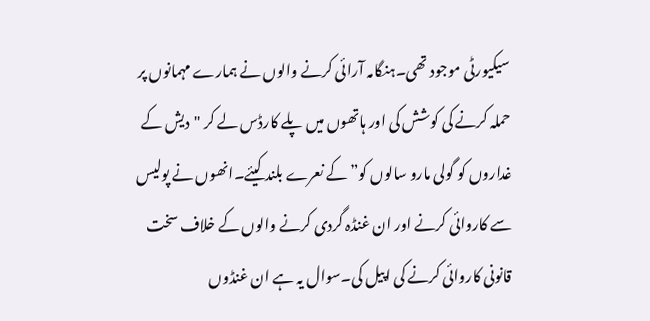سیکیورٹی موجود تھی۔ہنگامہ آرائی کرنے والوں نے ہمارے مہمانوں پر حملہ کرنے کی کوشش کی اور ہاتھوں میں پلے کارڈس لے کر "دیش کے غداروں کو گولی مارو سالوں کو” کے نعرے بلند کیئے۔انھوں نے پولیس سے کاروائی کرنے اور ان غنڈہ گردی کرنے والوں کے خلاف سخت قانونی کاروائی کرنے کی اپیل کی۔سوال یہ ہے ان غنڈوں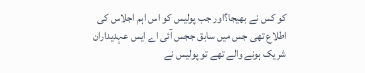کو کس نے بھیجا؟اور جب پولیس کو اس اہم اجلاس کی اطلاع تھی جس میں سابق ججس آئی اے ایس عہدیداران شریک ہونے والے تھے تو پولیس نے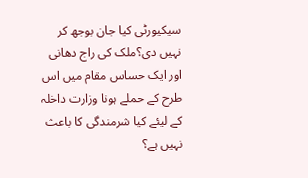سیکیورٹی کیا جان بوجھ کر نہیں دی؟ملک کی راج دھانی اور ایک حساس مقام میں اس طرح کے حملے ہونا وزارت داخلہ کے لیئے کیا شرمندگی کا باعث نہیں ہے؟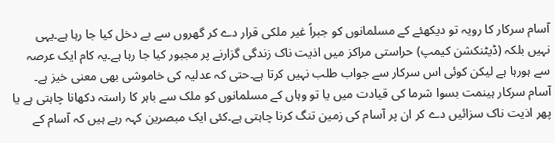آسام سرکار کا رویہ تو دیکھئے کے مسلمانوں کو جبراً غیر ملکی قرار دے کر گھروں سے بے دخل کیا جا رہا ہے۔یہی نہیں بلکہ (ڈیٹنکشن کیمپ) حراستی مراکز میں اذیت ناک زندگی گزارنے پر مجبور کیا جا رہا ہے۔یہ کام ایک عرصہ سے ہورہا ہے لیکن کوئی اس سرکار سے جواب طلب نہیں کرتا ہے۔حتی کہ عدلیہ کی خاموشی بھی معنی خیز ہے۔
آسام سرکار ہینمت بسوا شرما کی قیادت میں یا تو وہاں کے مسلمانوں کو ملک سے باہر کا راستہ دکھانا چاہتی ہے یا پھر اذیت ناک سزائیں دے کر ان پر آسام کی زمین تنگ کرنا چاہتی ہے۔کئی ایک مبصرین کہہ رہے ہیں کہ آسام کے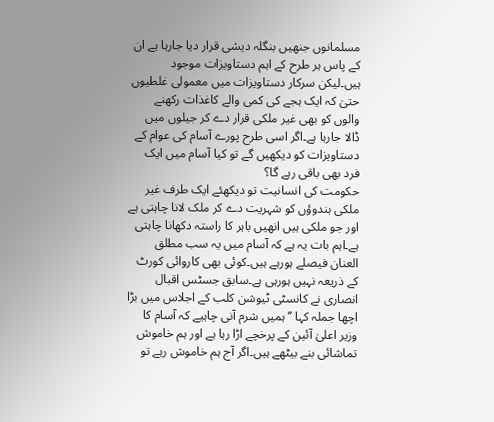مسلمانوں جنھیں بنگلہ دیشی قرار دیا جارہا ہے ان کے پاس ہر طرح کے اہم دستاویزات موجود ہیں۔لیکن سرکار دستاویزات میں معمولی غلطیوں حتیٰ کہ ایک ہجے کی کمی والے کاغذات رکھنے والوں کو بھی غیر ملکی قرار دے کر جیلوں میں ڈالا جارہا ہے۔اگر اسی طرح پورے آسام کی عوام کے دستاویزات کو دیکھیں گے تو کیا آسام میں ایک فرد بھی باقی رہے گا؟
حکومت کی انسانیت تو دیکھئے ایک طرف غیر ملکی ہندوؤں کو شہریت دے کر ملک لانا چاہتی ہے اور جو ملکی ہیں انھیں باہر کا راستہ دکھانا چاہتی ہے۔اہم بات یہ ہے کہ آسام میں یہ سب مطلق العنان فیصلے ہورہے ہیں۔کوئی بھی کاروائی کورٹ کے ذریعہ نہیں ہورہی ہے۔سابق جسٹس اقبال انصاری نے کانسٹی ٹیوشن کلب کے اجلاس میں بڑا اچھا جملہ کہا ’’ہمیں شرم آنی چاہیے کہ آسام کا وزیر اعلیٰ آئین کے پرخچے اڑا رہا ہے اور ہم خاموش تماشائی بنے بیٹھے ہیں۔اگر آج ہم خاموش رہے تو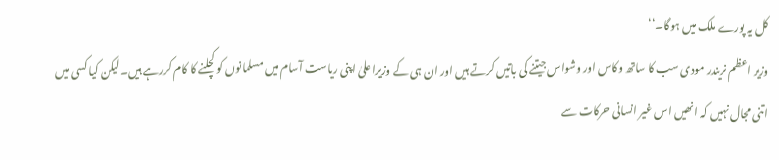کل یہ پورے ملک میں ہوگا۔‘‘
وزیر اعظم نریندر مودی سب کا ساتھ وکاس اور وشواس جیتنے کی باتیں کرتے ہیں اور ان ہی کے وزیراعلیٰ اپنی ریاست آسام میں مسلمانوں کو کچلنے کا کام کررہے ہیں۔لیکن کیا کسی میں اتنی مجال نہیں کہ انھیں اس غیر انسانی حرکات سے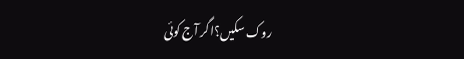روک سکیں؟اگر آج کوئی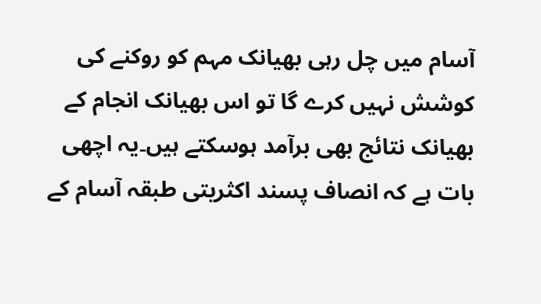آسام میں چل رہی بھیانک مہم کو روکنے کی کوشش نہیں کرے گا تو اس بھیانک انجام کے بھیانک نتائج بھی برآمد ہوسکتے ہیں۔یہ اچھی بات ہے کہ انصاف پسند اکثریتی طبقہ آسام کے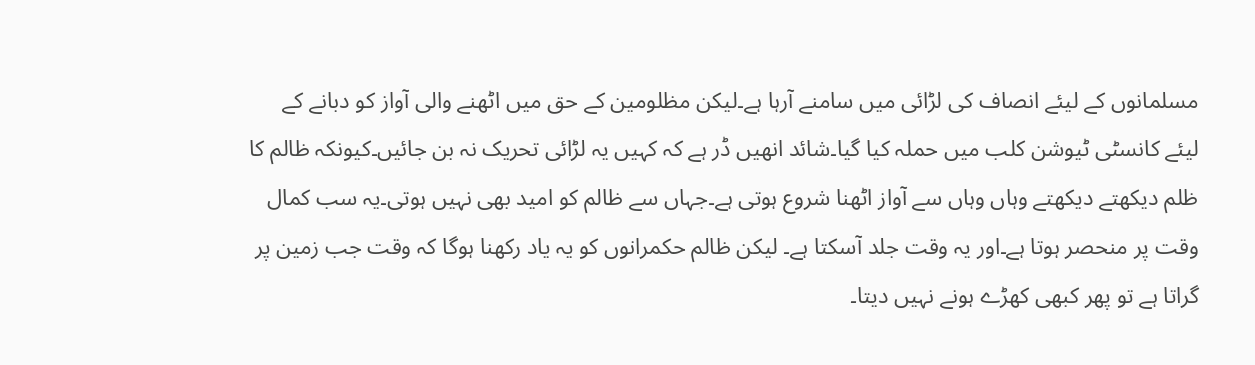مسلمانوں کے لیئے انصاف کی لڑائی میں سامنے آرہا ہے۔لیکن مظلومین کے حق میں اٹھنے والی آواز کو دبانے کے لیئے کانسٹی ٹیوشن کلب میں حملہ کیا گیا۔شائد انھیں ڈر ہے کہ کہیں یہ لڑائی تحریک نہ بن جائیں۔کیونکہ ظالم کا ظلم دیکھتے دیکھتے وہاں وہاں سے آواز اٹھنا شروع ہوتی ہے۔جہاں سے ظالم کو امید بھی نہیں ہوتی۔یہ سب کمال وقت پر منحصر ہوتا ہے۔اور یہ وقت جلد آسکتا ہے۔ لیکن ظالم حکمرانوں کو یہ یاد رکھنا ہوگا کہ وقت جب زمین پر گراتا ہے تو پھر کبھی کھڑے ہونے نہیں دیتا۔